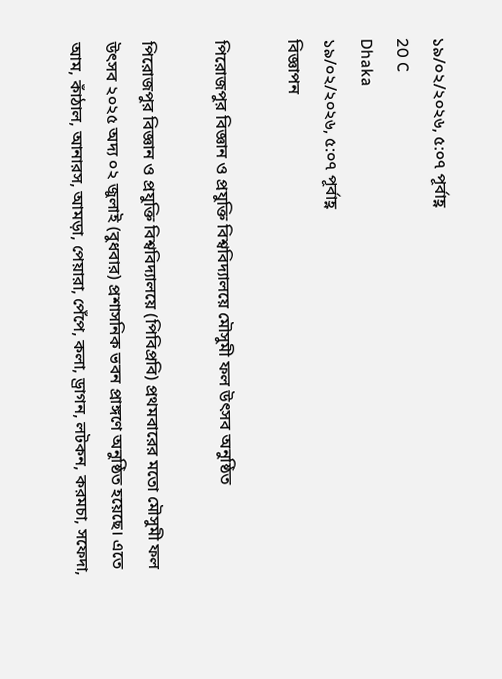১৯/০২/২০২৬, ৫:০৭ পূর্বাহ্ণ
20 C
Dhaka
১৯/০২/২০২৬, ৫:০৭ পূর্বাহ্ণ
বিজ্ঞাপন

পিরোজপুর বিজ্ঞান ও প্রযুক্তি বিশ্ববিদ্যালয়ে মৌসুমী ফল উৎসব অনুষ্ঠিত

পিরোজপুর বিজ্ঞান ও প্রযুক্তি বিশ্ববিদ্যালয়ে (পিবিপ্রবি) প্রথমবারের মতো মৌসুমী ফল উৎসব ২০২৫ অদ্য ০২ জুলাই (বুধবার) প্রশাসনিক ভবন প্রাঙ্গণে অনুষ্ঠিত হয়েছে। এতে আম, কাঁঠাল, আনারস, আমড়া, পেয়ারা, পেঁপে, কলা, ড্রাগন, লটকন, করমচা, সফেদা,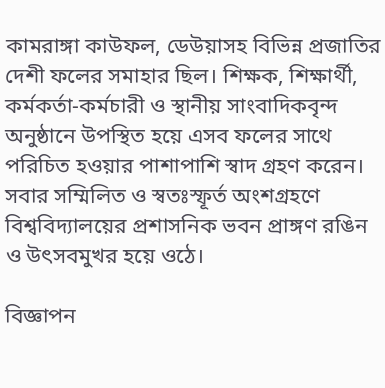কামরাঙ্গা কাউফল, ডেউয়াসহ বিভিন্ন প্রজাতির দেশী ফলের সমাহার ছিল। শিক্ষক, শিক্ষার্থী, কর্মকর্তা-কর্মচারী ও স্থানীয় সাংবাদিকবৃন্দ অনুষ্ঠানে উপস্থিত হয়ে এসব ফলের সাথে পরিচিত হওয়ার পাশাপাশি স্বাদ গ্রহণ করেন। সবার সম্মিলিত ও স্বতঃস্ফূর্ত অংশগ্রহণে বিশ্ববিদ্যালয়ের প্রশাসনিক ভবন প্রাঙ্গণ রঙিন ও উৎসবমুখর হয়ে ওঠে।

বিজ্ঞাপন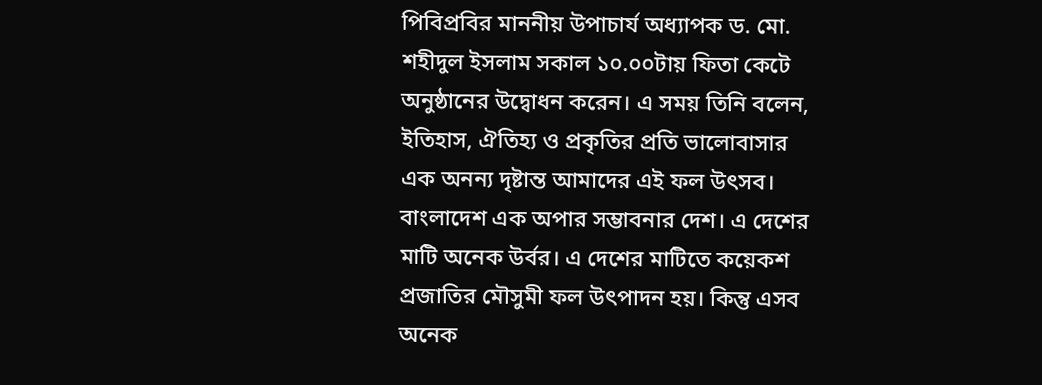পিবিপ্রবির মাননীয় উপাচার্য অধ্যাপক ড. মো. শহীদুল ইসলাম সকাল ১০.০০টায় ফিতা কেটে অনুষ্ঠানের উদ্বোধন করেন। এ সময় তিনি বলেন, ইতিহাস, ঐতিহ্য ও প্রকৃতির প্রতি ভালোবাসার এক অনন্য দৃষ্টান্ত আমাদের এই ফল উৎসব। বাংলাদেশ এক অপার সম্ভাবনার দেশ। এ দেশের মাটি অনেক উর্বর। এ দেশের মাটিতে কয়েকশ প্রজাতির মৌসুমী ফল উৎপাদন হয়। কিন্তু এসব অনেক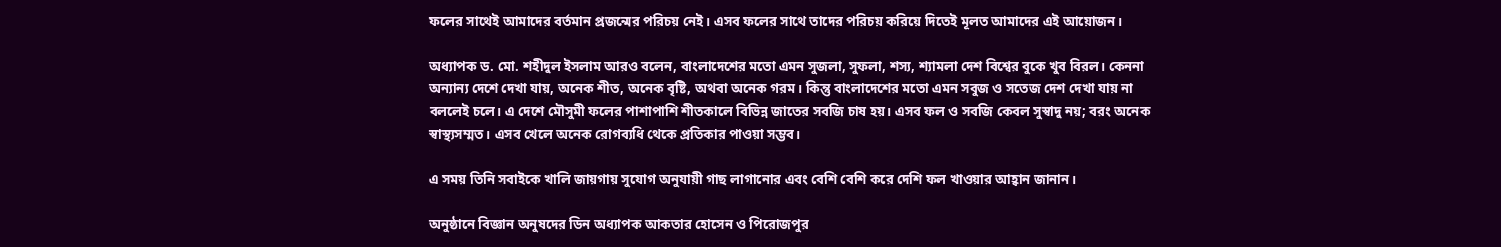ফলের সাথেই আমাদের বর্তমান প্রজন্মের পরিচয় নেই। এসব ফলের সাথে তাদের পরিচয় করিয়ে দিতেই মূলত আমাদের এই আয়োজন।

অধ্যাপক ড. মো. শহীদুল ইসলাম আরও বলেন, বাংলাদেশের মতো এমন সুজলা, সুফলা, শস্য, শ্যামলা দেশ বিশ্বের বুকে খুব বিরল। কেননা অন্যান্য দেশে দেখা যায়, অনেক শীত, অনেক বৃষ্টি, অথবা অনেক গরম। কিন্তু বাংলাদেশের মতো এমন সবুজ ও সতেজ দেশ দেখা যায় না বললেই চলে। এ দেশে মৌসুমী ফলের পাশাপাশি শীতকালে বিভিন্ন জাতের সবজি চাষ হয়। এসব ফল ও সবজি কেবল সুস্বাদু নয়; বরং অনেক স্বাস্থ্যসম্মত। এসব খেলে অনেক রোগব্যধি থেকে প্রতিকার পাওয়া সম্ভব।

এ সময় তিনি সবাইকে খালি জায়গায় সুযোগ অনুযায়ী গাছ লাগানোর এবং বেশি বেশি করে দেশি ফল খাওয়ার আহ্বান জানান।

অনুষ্ঠানে বিজ্ঞান অনুষদের ডিন অধ্যাপক আকতার হোসেন ও পিরোজপুর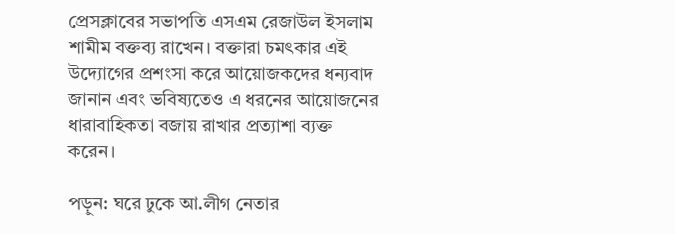প্রেসক্লাবের সভাপতি এসএম রেজাউল ইসলাম শামীম বক্তব্য রাখেন। বক্তারা চমৎকার এই উদ্যোগের প্রশংসা করে আয়োজকদের ধন্যবাদ জানান এবং ভবিষ্যতেও এ ধরনের আয়োজনের ধারাবাহিকতা বজায় রাখার প্রত্যাশা ব্যক্ত করেন।

পড়ুন: ঘরে ঢুকে আ.লীগ নেতার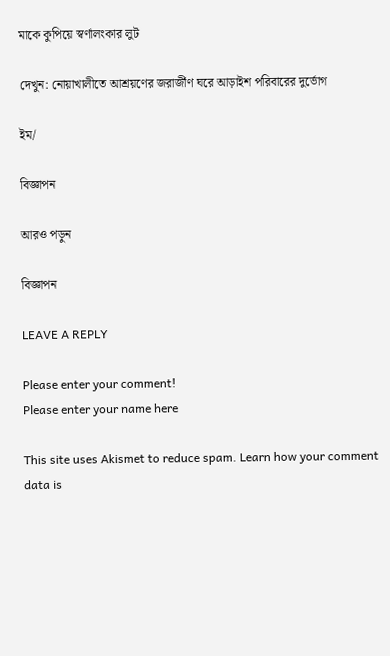মাকে কুপিয়ে স্বর্ণালংকার লুট

দেখুন: নোয়াখালীতে আশ্রয়ণের জরার্জীণ ঘরে আড়াইশ পরিবারের দুর্ভোগ

ইম/

বিজ্ঞাপন

আরও পড়ুন

বিজ্ঞাপন

LEAVE A REPLY

Please enter your comment!
Please enter your name here

This site uses Akismet to reduce spam. Learn how your comment data is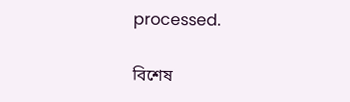processed.

বিশেষ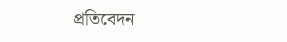প্রতিবেদন